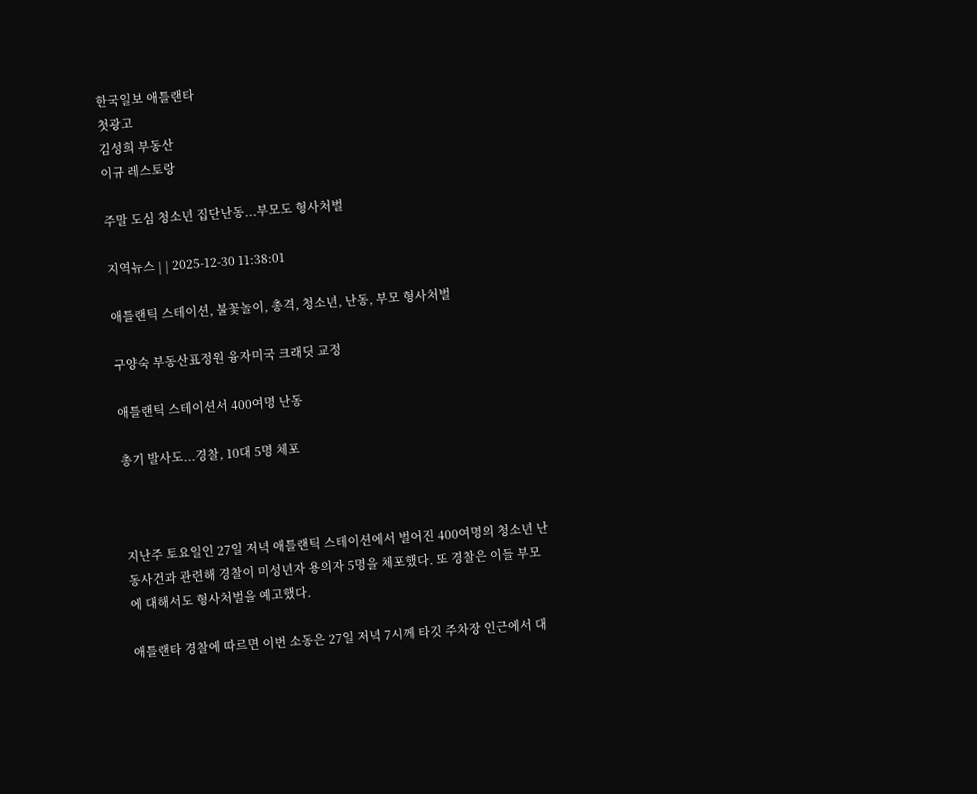한국일보 애틀랜타
첫광고
김성희 부동산
이규 레스토랑

주말 도심 청소년 집단난동...부모도 형사처벌

지역뉴스 | | 2025-12-30 11:38:01

애틀랜틱 스테이션, 불꽃놀이, 총격, 청소년, 난동, 부모 형사처벌

구양숙 부동산표정원 융자미국 크래딧 교정

애틀랜틱 스테이션서 400여명 난동

총기 발사도...경찰, 10대 5명 체포



지난주 토요일인 27일 저녁 애틀랜틱 스테이션에서 벌어진 400여명의 청소년 난동사건과 관련해 경찰이 미성년자 용의자 5명을 체포했다. 또 경찰은 이들 부모에 대해서도 형사처벌을 예고했다.

애틀랜타 경찰에 따르면 이번 소동은 27일 저녁 7시께 타깃 주차장 인근에서 대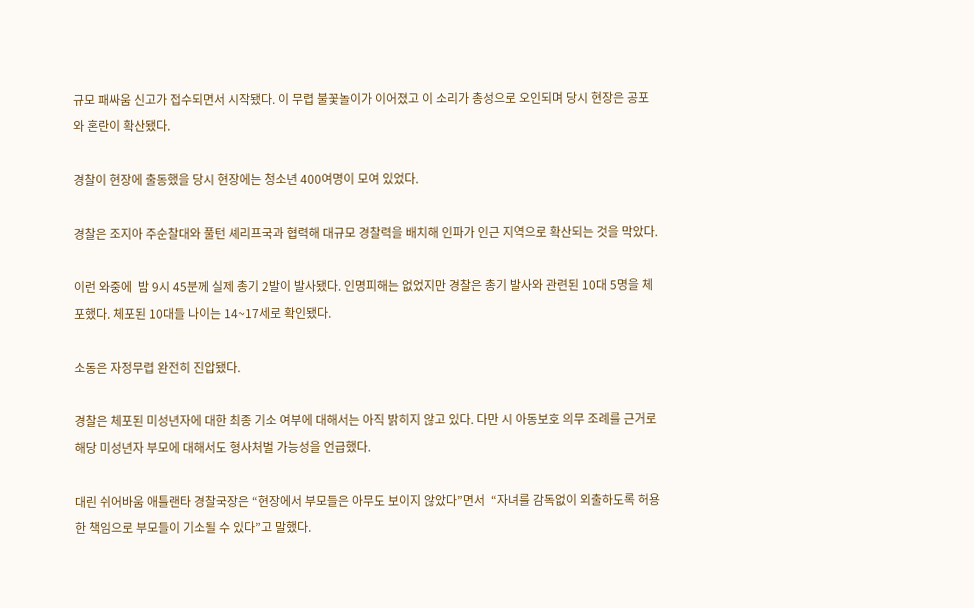규모 패싸움 신고가 접수되면서 시작됐다. 이 무렵 불꽃놀이가 이어졌고 이 소리가 총성으로 오인되며 당시 현장은 공포와 혼란이 확산됐다.

경찰이 현장에 출동했을 당시 현장에는 청소년 400여명이 모여 있었다.

경찰은 조지아 주순찰대와 풀턴 셰리프국과 협력해 대규모 경찰력을 배치해 인파가 인근 지역으로 확산되는 것을 막았다.

이런 와중에  밤 9시 45분께 실제 총기 2발이 발사됐다. 인명피해는 없었지만 경찰은 총기 발사와 관련된 10대 5명을 체포했다. 체포된 10대들 나이는 14~17세로 확인됐다.

소동은 자정무렵 완전히 진압됐다.

경찰은 체포된 미성년자에 대한 최종 기소 여부에 대해서는 아직 밝히지 않고 있다. 다만 시 아동보호 의무 조례를 근거로 해당 미성년자 부모에 대해서도 형사처벌 가능성을 언급했다.

대린 쉬어바움 애틀랜타 경찰국장은 “현장에서 부모들은 아무도 보이지 않았다”면서  “자녀를 감독없이 외출하도록 허용한 책임으로 부모들이 기소될 수 있다”고 말했다.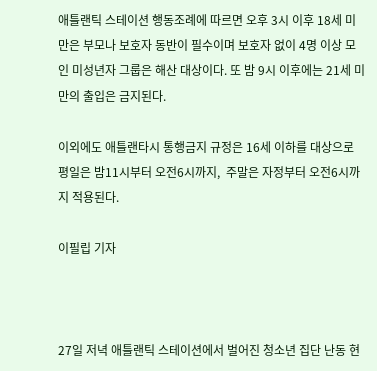애틀랜틱 스테이션 행동조례에 따르면 오후 3시 이후 18세 미만은 부모나 보호자 동반이 필수이며 보호자 없이 4명 이상 모인 미성년자 그룹은 해산 대상이다. 또 밤 9시 이후에는 21세 미만의 출입은 금지된다.

이외에도 애틀랜타시 통행금지 규정은 16세 이하를 대상으로 평일은 밤11시부터 오전6시까지,  주말은 자정부터 오전6시까지 적용된다.

이필립 기자



27일 저녁 애틀랜틱 스테이션에서 벌어진 청소년 집단 난동 현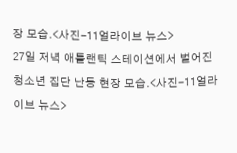장 모습.<사진-11얼라이브 뉴스>
27일 저녁 애틀랜틱 스테이션에서 벌어진 청소년 집단 난동 현장 모습.<사진-11얼라이브 뉴스>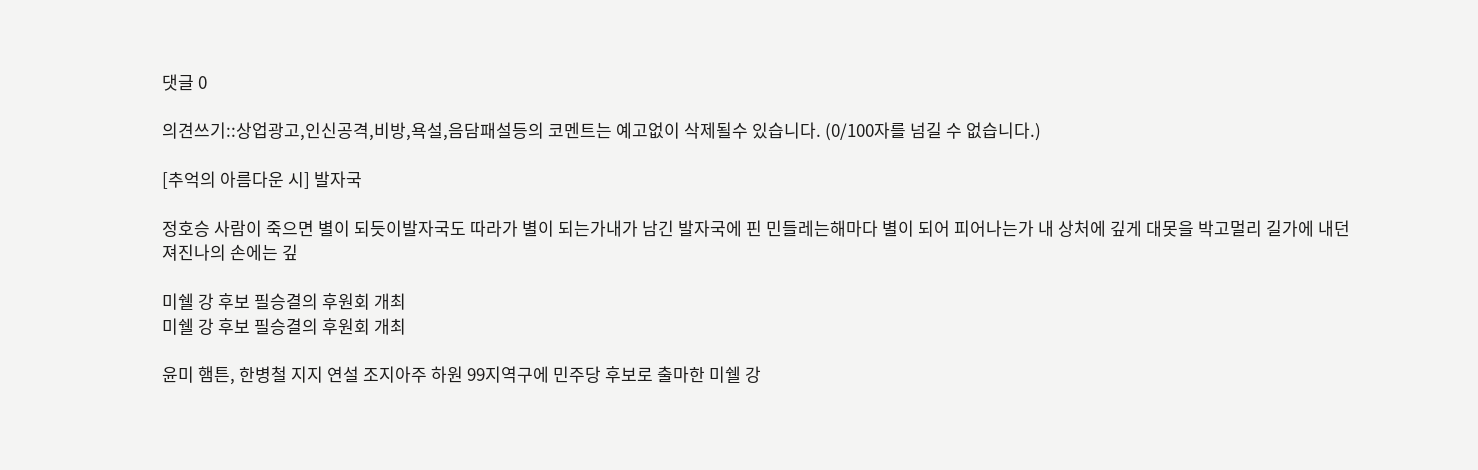댓글 0

의견쓰기::상업광고,인신공격,비방,욕설,음담패설등의 코멘트는 예고없이 삭제될수 있습니다. (0/100자를 넘길 수 없습니다.)

[추억의 아름다운 시] 발자국

정호승 사람이 죽으면 별이 되듯이발자국도 따라가 별이 되는가내가 남긴 발자국에 핀 민들레는해마다 별이 되어 피어나는가 내 상처에 깊게 대못을 박고멀리 길가에 내던져진나의 손에는 깊

미쉘 강 후보 필승결의 후원회 개최
미쉘 강 후보 필승결의 후원회 개최

윤미 햄튼, 한병철 지지 연설 조지아주 하원 99지역구에 민주당 후보로 출마한 미쉘 강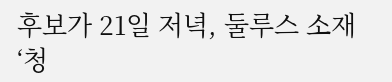후보가 21일 저녁, 둘루스 소재 ‘청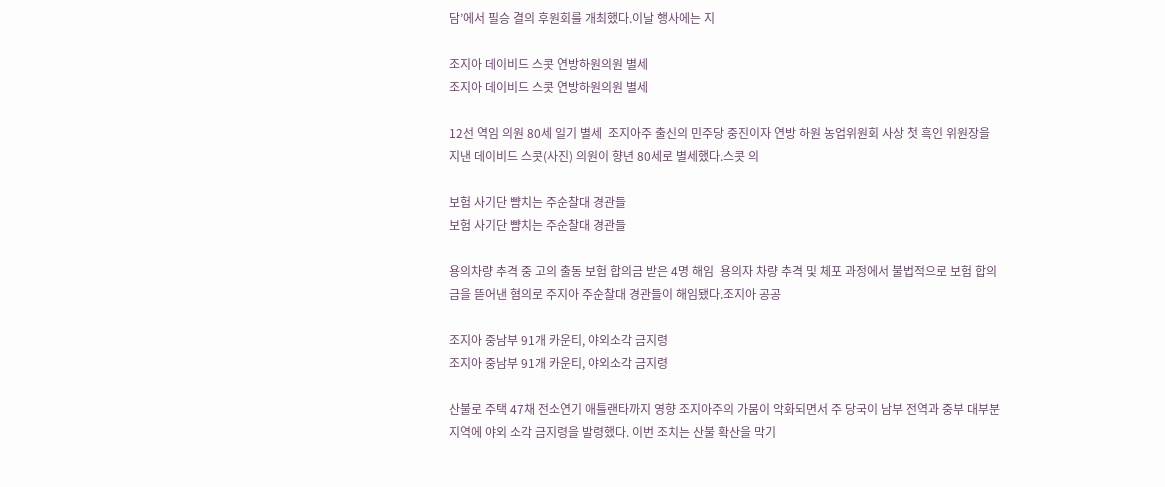담’에서 필승 결의 후원회를 개최했다.이날 행사에는 지

조지아 데이비드 스콧 연방하원의원 별세
조지아 데이비드 스콧 연방하원의원 별세

12선 역임 의원 80세 일기 별세  조지아주 출신의 민주당 중진이자 연방 하원 농업위원회 사상 첫 흑인 위원장을 지낸 데이비드 스콧(사진) 의원이 향년 80세로 별세했다.스콧 의

보험 사기단 뺨치는 주순찰대 경관들
보험 사기단 뺨치는 주순찰대 경관들

용의차량 추격 중 고의 출동 보험 합의금 받은 4명 해임  용의자 차량 추격 및 체포 과정에서 불법적으로 보험 합의금을 뜯어낸 혐의로 주지아 주순찰대 경관들이 해임됐다.조지아 공공

조지아 중남부 91개 카운티, 야외소각 금지령
조지아 중남부 91개 카운티, 야외소각 금지령

산불로 주택 47채 전소연기 애틀랜타까지 영향 조지아주의 가뭄이 악화되면서 주 당국이 남부 전역과 중부 대부분 지역에 야외 소각 금지령을 발령했다. 이번 조치는 산불 확산을 막기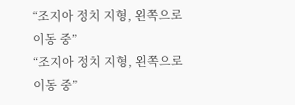“조지아 정치 지형, 왼쪽으로 이동 중”
“조지아 정치 지형, 왼쪽으로 이동 중”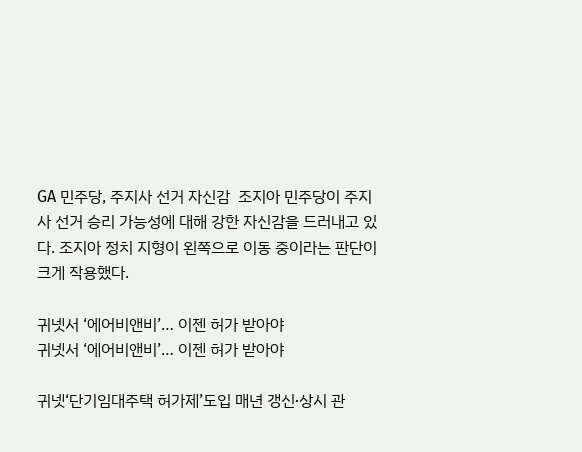GA 민주당, 주지사 선거 자신감  조지아 민주당이 주지사 선거 승리 가능성에 대해 강한 자신감을 드러내고 있다. 조지아 정치 지형이 왼쪽으로 이동 중이라는 판단이 크게 작용했다.

귀넷서 ‘에어비앤비’… 이젠 허가 받아야
귀넷서 ‘에어비앤비’… 이젠 허가 받아야

귀넷‘단기임대주택 허가제’도입 매년 갱신∙상시 관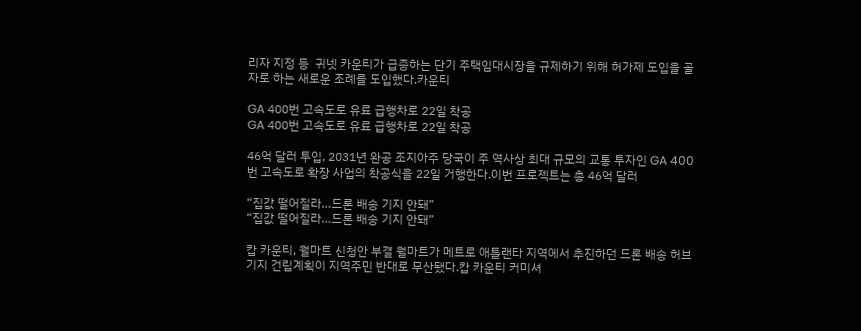리자 지정 등  귀넷 카운티가 급증하는 단기 주택임대시장을 규제하기 위해 허가제 도입을 골자로 하는 새로운 조례를 도입했다.카운티

GA 400번 고속도로 유료 급행차로 22일 착공
GA 400번 고속도로 유료 급행차로 22일 착공

46억 달러 투입, 2031년 완공 조지아주 당국이 주 역사상 최대 규모의 교통 투자인 GA 400번 고속도로 확장 사업의 착공식을 22일 거행한다.이번 프로젝트는 총 46억 달러

“집값 떨어질라…드론 배송 기지 안돼”
“집값 떨어질라…드론 배송 기지 안돼”

캅 카운티, 월마트 신청안 부결 월마트가 메트로 애틀랜타 지역에서 추진하던 드론 배송 허브 기지 건립계획이 지역주민 반대로 무산됐다.캅 카운티 커미셔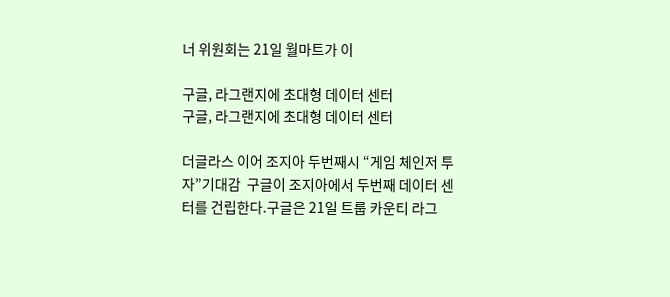너 위원회는 21일 월마트가 이

구글, 라그랜지에 초대형 데이터 센터
구글, 라그랜지에 초대형 데이터 센터

더글라스 이어 조지아 두번째시 “게임 체인저 투자”기대감  구글이 조지아에서 두번째 데이터 센터를 건립한다.구글은 21일 트룹 카운티 라그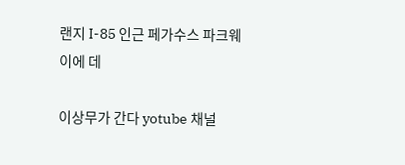랜지 I-85 인근 페가수스 파크웨이에 데

이상무가 간다 yotube 채널